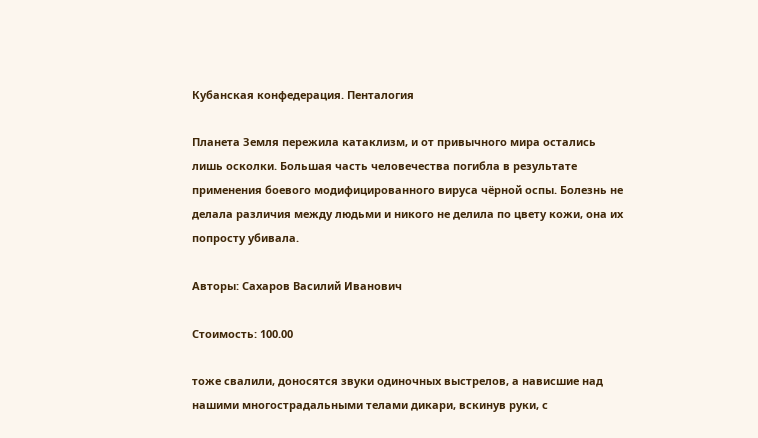Кубанская конфедерация. Пенталогия

Планета Земля пережила катаклизм, и от привычного мира остались лишь осколки. Большая часть человечества погибла в результате применения боевого модифицированного вируса чёрной оспы. Болезнь не делала различия между людьми и никого не делила по цвету кожи, она их попросту убивала.

Авторы: Сахаров Василий Иванович

Стоимость: 100.00

тоже свалили, доносятся звуки одиночных выстрелов, а нависшие над нашими многострадальными телами дикари, вскинув руки, с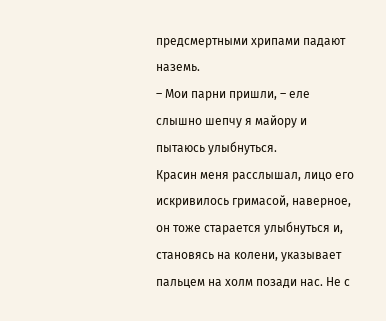предсмертными хрипами падают наземь.
– Мои парни пришли, – еле слышно шепчу я майору и пытаюсь улыбнуться.
Красин меня расслышал, лицо его искривилось гримасой, наверное, он тоже старается улыбнуться и, становясь на колени, указывает пальцем на холм позади нас. Не с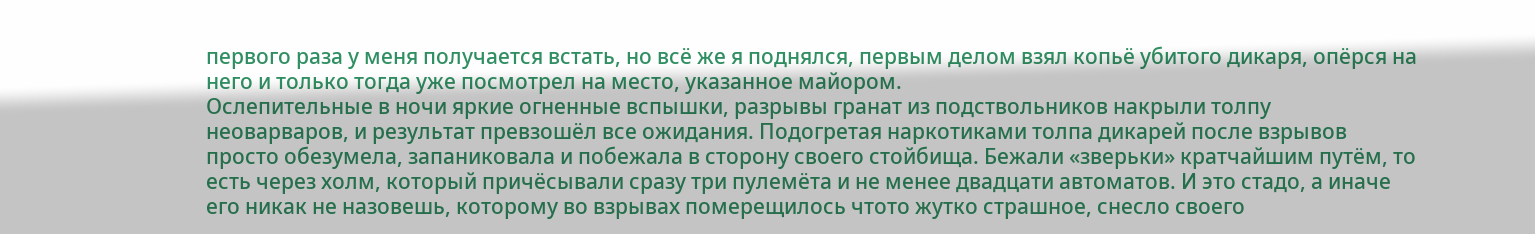первого раза у меня получается встать, но всё же я поднялся, первым делом взял копьё убитого дикаря, опёрся на него и только тогда уже посмотрел на место, указанное майором.
Ослепительные в ночи яркие огненные вспышки, разрывы гранат из подствольников накрыли толпу неоварваров, и результат превзошёл все ожидания. Подогретая наркотиками толпа дикарей после взрывов просто обезумела, запаниковала и побежала в сторону своего стойбища. Бежали «зверьки» кратчайшим путём, то есть через холм, который причёсывали сразу три пулемёта и не менее двадцати автоматов. И это стадо, а иначе его никак не назовешь, которому во взрывах померещилось чтото жутко страшное, снесло своего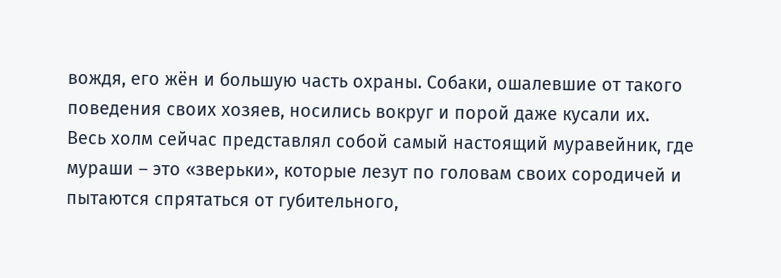вождя, его жён и большую часть охраны. Собаки, ошалевшие от такого поведения своих хозяев, носились вокруг и порой даже кусали их.
Весь холм сейчас представлял собой самый настоящий муравейник, где мураши – это «зверьки», которые лезут по головам своих сородичей и пытаются спрятаться от губительного,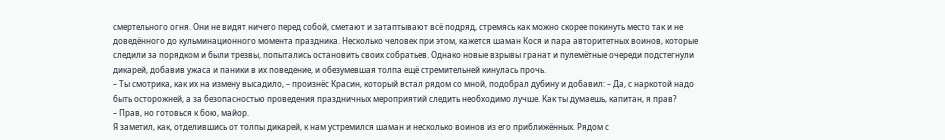смертельного огня. Они не видят ничего перед собой, сметают и затаптывают всё подряд, стремясь как можно скорее покинуть место так и не доведённого до кульминационного момента праздника. Несколько человек при этом, кажется шаман Кося и пара авторитетных воинов, которые следили за порядком и были трезвы, попытались остановить своих собратьев. Однако новые взрывы гранат и пулемётные очереди подстегнули дикарей, добавив ужаса и паники в их поведение, и обезумевшая толпа ещё стремительней кинулась прочь.
– Ты смотрика, как их на измену высадило, – произнёс Красин, который встал рядом со мной, подобрал дубину и добавил: – Да, с наркотой надо быть осторожней, а за безопасностью проведения праздничных мероприятий следить необходимо лучше. Как ты думаешь, капитан, я прав?
– Прав, но готовься к бою, майор.
Я заметил, как, отделившись от толпы дикарей, к нам устремился шаман и несколько воинов из его приближённых. Рядом с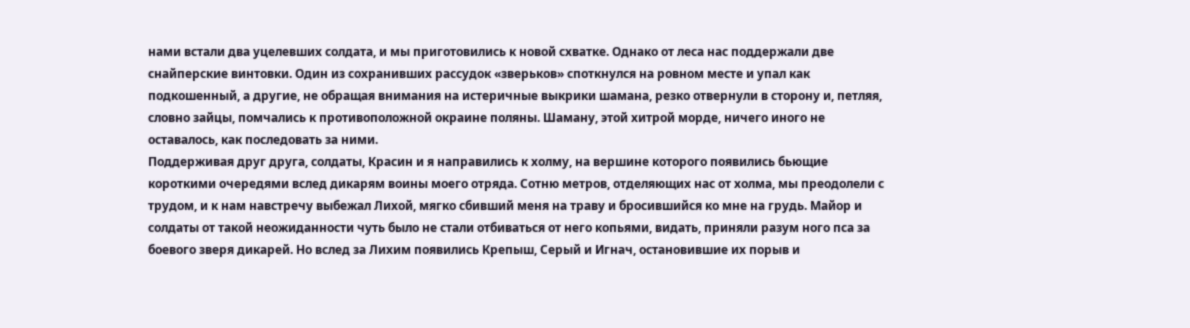нами встали два уцелевших солдата, и мы приготовились к новой схватке. Однако от леса нас поддержали две снайперские винтовки. Один из сохранивших рассудок «зверьков» споткнулся на ровном месте и упал как подкошенный, а другие, не обращая внимания на истеричные выкрики шамана, резко отвернули в сторону и, петляя, словно зайцы, помчались к противоположной окраине поляны. Шаману, этой хитрой морде, ничего иного не оставалось, как последовать за ними.
Поддерживая друг друга, солдаты, Красин и я направились к холму, на вершине которого появились бьющие короткими очередями вслед дикарям воины моего отряда. Сотню метров, отделяющих нас от холма, мы преодолели с трудом, и к нам навстречу выбежал Лихой, мягко сбивший меня на траву и бросившийся ко мне на грудь. Майор и солдаты от такой неожиданности чуть было не стали отбиваться от него копьями, видать, приняли разум ного пса за боевого зверя дикарей. Но вслед за Лихим появились Крепыш, Серый и Игнач, остановившие их порыв и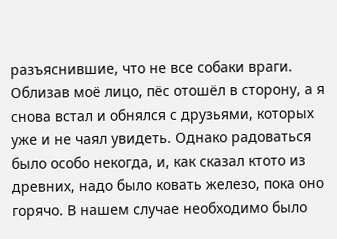разъяснившие, что не все собаки враги.
Облизав моё лицо, пёс отошёл в сторону, а я снова встал и обнялся с друзьями, которых уже и не чаял увидеть. Однако радоваться было особо некогда, и, как сказал ктото из древних, надо было ковать железо, пока оно горячо. В нашем случае необходимо было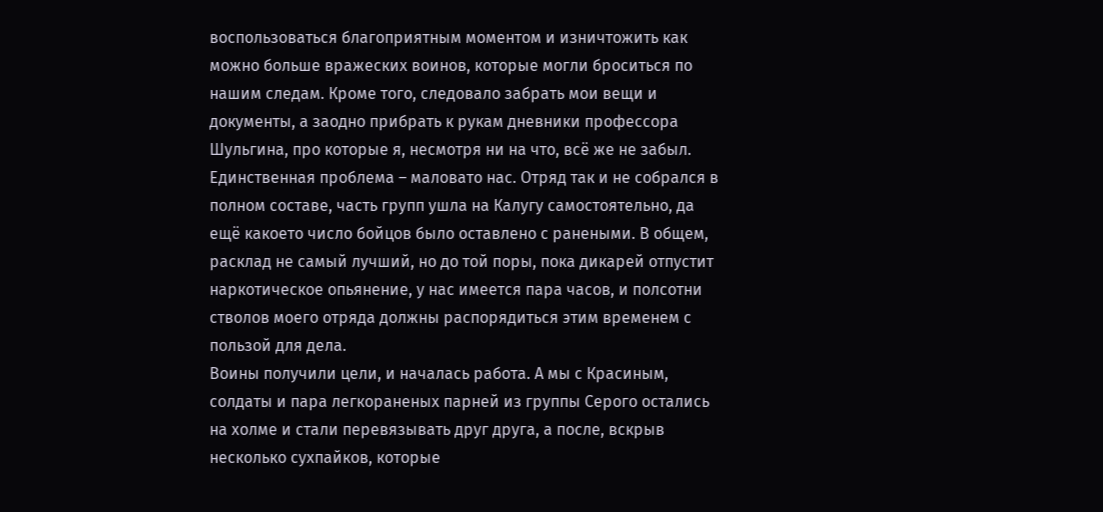воспользоваться благоприятным моментом и изничтожить как можно больше вражеских воинов, которые могли броситься по нашим следам. Кроме того, следовало забрать мои вещи и документы, а заодно прибрать к рукам дневники профессора Шульгина, про которые я, несмотря ни на что, всё же не забыл.
Единственная проблема – маловато нас. Отряд так и не собрался в полном составе, часть групп ушла на Калугу самостоятельно, да ещё какоето число бойцов было оставлено с ранеными. В общем, расклад не самый лучший, но до той поры, пока дикарей отпустит наркотическое опьянение, у нас имеется пара часов, и полсотни стволов моего отряда должны распорядиться этим временем с пользой для дела.
Воины получили цели, и началась работа. А мы с Красиным, солдаты и пара легкораненых парней из группы Серого остались на холме и стали перевязывать друг друга, а после, вскрыв несколько сухпайков, которые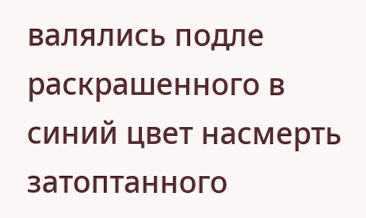валялись подле раскрашенного в синий цвет насмерть затоптанного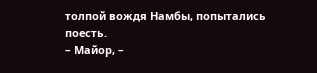толпой вождя Намбы, попытались поесть.
– Майор, –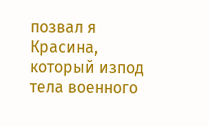позвал я Красина, который изпод тела военного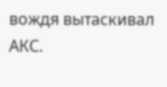вождя вытаскивал АКС.